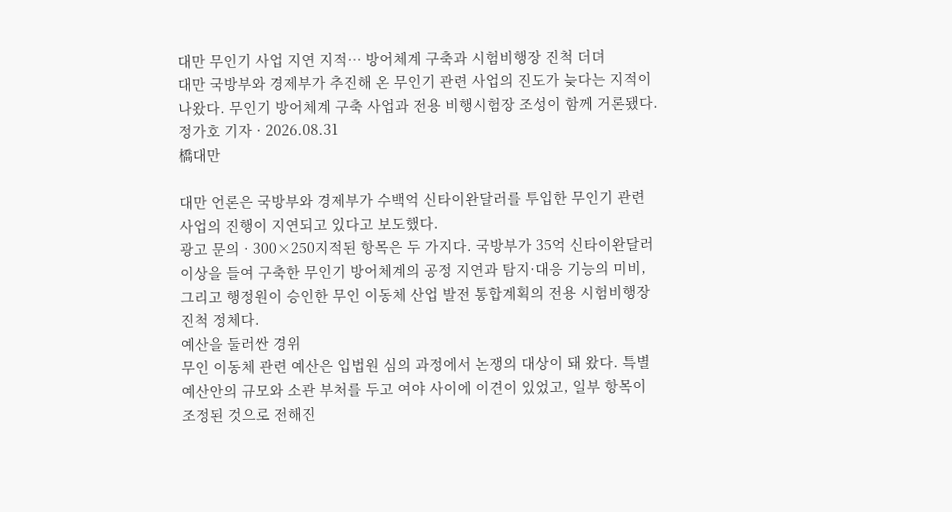대만 무인기 사업 지연 지적… 방어체계 구축과 시험비행장 진척 더뎌
대만 국방부와 경제부가 추진해 온 무인기 관련 사업의 진도가 늦다는 지적이 나왔다. 무인기 방어체계 구축 사업과 전용 비행시험장 조성이 함께 거론됐다.
정가호 기자 · 2026.08.31
橋대만

대만 언론은 국방부와 경제부가 수백억 신타이완달러를 투입한 무인기 관련 사업의 진행이 지연되고 있다고 보도했다.
광고 문의 · 300×250지적된 항목은 두 가지다. 국방부가 35억 신타이완달러 이상을 들여 구축한 무인기 방어체계의 공정 지연과 탐지·대응 기능의 미비, 그리고 행정원이 승인한 무인 이동체 산업 발전 통합계획의 전용 시험비행장 진척 정체다.
예산을 둘러싼 경위
무인 이동체 관련 예산은 입법원 심의 과정에서 논쟁의 대상이 돼 왔다. 특별예산안의 규모와 소관 부처를 두고 여야 사이에 이견이 있었고, 일부 항목이 조정된 것으로 전해진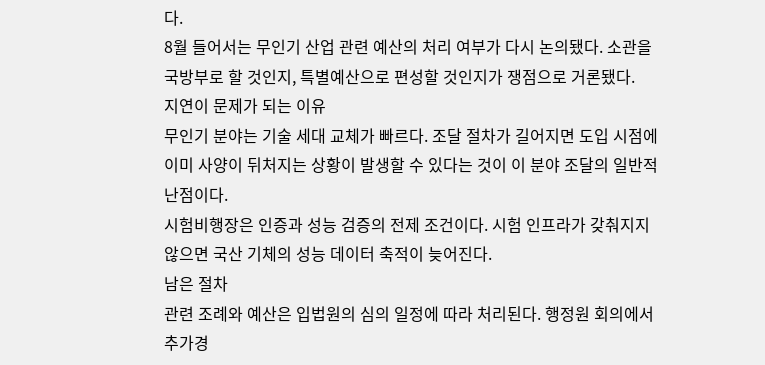다.
8월 들어서는 무인기 산업 관련 예산의 처리 여부가 다시 논의됐다. 소관을 국방부로 할 것인지, 특별예산으로 편성할 것인지가 쟁점으로 거론됐다.
지연이 문제가 되는 이유
무인기 분야는 기술 세대 교체가 빠르다. 조달 절차가 길어지면 도입 시점에 이미 사양이 뒤처지는 상황이 발생할 수 있다는 것이 이 분야 조달의 일반적 난점이다.
시험비행장은 인증과 성능 검증의 전제 조건이다. 시험 인프라가 갖춰지지 않으면 국산 기체의 성능 데이터 축적이 늦어진다.
남은 절차
관련 조례와 예산은 입법원의 심의 일정에 따라 처리된다. 행정원 회의에서 추가경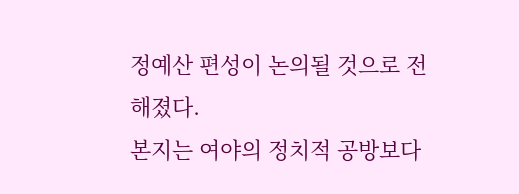정예산 편성이 논의될 것으로 전해졌다.
본지는 여야의 정치적 공방보다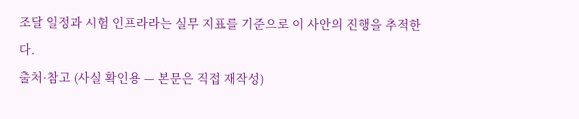조달 일정과 시험 인프라라는 실무 지표를 기준으로 이 사안의 진행을 추적한다.
출처·참고 (사실 확인용 — 본문은 직접 재작성)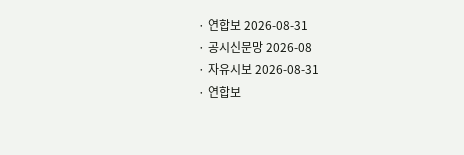· 연합보 2026-08-31
· 공시신문망 2026-08
· 자유시보 2026-08-31
· 연합보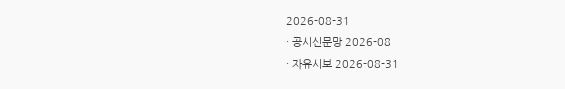2026-08-31
· 공시신문망 2026-08
· 자유시보 2026-08-31